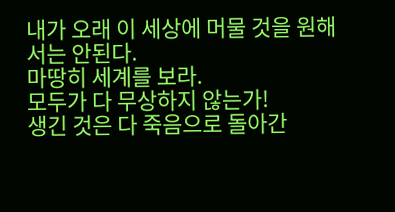내가 오래 이 세상에 머물 것을 원해서는 안된다.
마땅히 세계를 보라.
모두가 다 무상하지 않는가!
생긴 것은 다 죽음으로 돌아간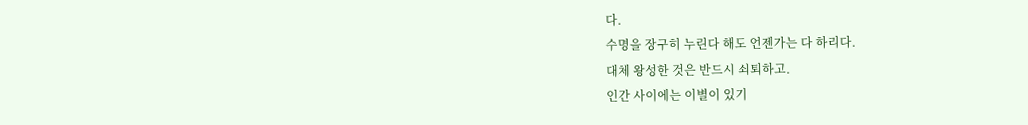다.
수명을 장구히 누린다 해도 언젠가는 다 하리다.
대체 왕성한 것은 반드시 쇠퇴하고.
인간 사이에는 이별이 있기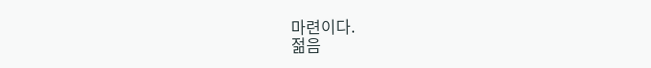마련이다.
젊음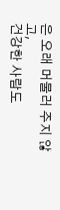은 오래 머물러 주지 않고,
건강한 사람도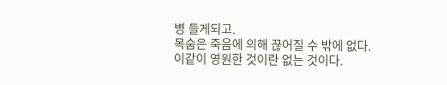병 들게되고.
목숨은 죽음에 의해 끊어질 수 밖에 없다.
이같이 영원한 것이란 없는 것이다.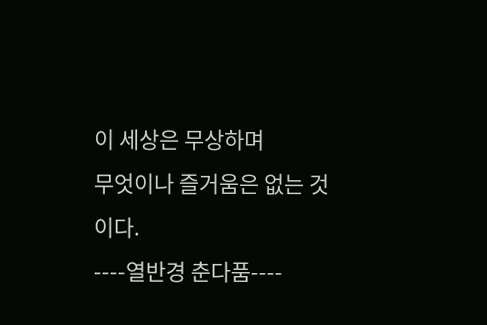이 세상은 무상하며
무엇이나 즐거움은 없는 것이다.
----열반경 춘다품----